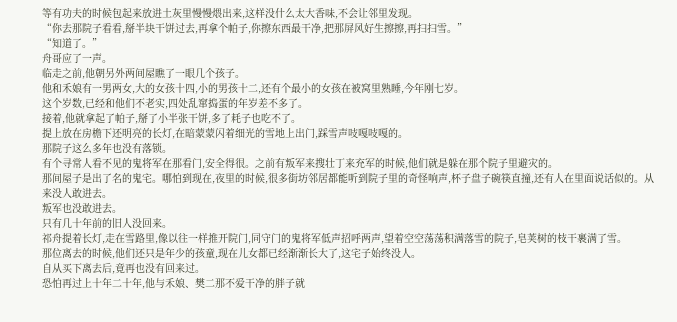等有功夫的时候包起来放进土灰里慢慢煨出来,这样没什么太大香味,不会让邻里发现。
“你去那院子看看,掰半块干饼过去,再拿个帕子,你擦东西最干净,把那屏风好生擦擦,再扫扫雪。”
“知道了。”
舟哥应了一声。
临走之前,他朝另外两间屋瞧了一眼几个孩子。
他和禾娘有一男两女,大的女孩十四,小的男孩十二,还有个最小的女孩在被窝里熟睡,今年刚七岁。
这个岁数,已经和他们不老实,四处乱窜捣蛋的年岁差不多了。
接着,他就拿起了帕子,掰了小半张干饼,多了耗子也吃不了。
提上放在房檐下还明亮的长灯,在暗蒙蒙闪着细光的雪地上出门,踩雪声吱嘎吱嘎的。
那院子这么多年也没有落锁。
有个寻常人看不见的鬼将军在那看门,安全得很。之前有叛军来搜壮丁来充军的时候,他们就是躲在那个院子里避灾的。
那间屋子是出了名的鬼宅。哪怕到现在,夜里的时候,很多街坊邻居都能听到院子里的奇怪响声,杯子盘子碗筷直撞,还有人在里面说话似的。从来没人敢进去。
叛军也没敢进去。
只有几十年前的旧人没回来。
祁舟提着长灯,走在雪路里,像以往一样推开院门,同守门的鬼将军低声招呼两声,望着空空荡荡积满落雪的院子,皂荚树的枝干裹满了雪。
那位离去的时候,他们还只是年少的孩童,现在儿女都已经渐渐长大了,这宅子始终没人。
自从买下离去后,竟再也没有回来过。
恐怕再过上十年二十年,他与禾娘、樊二那不爱干净的胖子就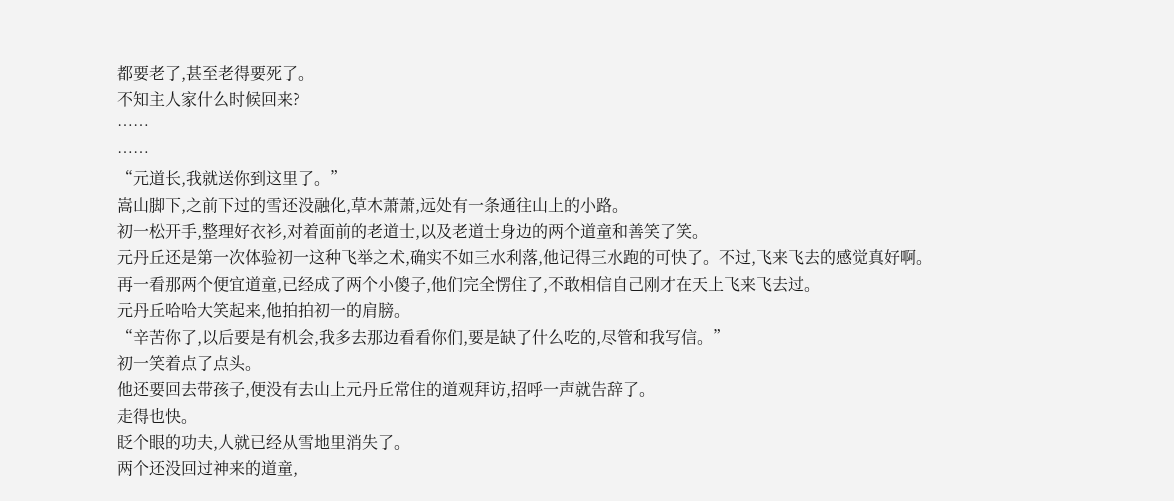都要老了,甚至老得要死了。
不知主人家什么时候回来?
……
……
“元道长,我就送你到这里了。”
嵩山脚下,之前下过的雪还没融化,草木萧萧,远处有一条通往山上的小路。
初一松开手,整理好衣衫,对着面前的老道士,以及老道士身边的两个道童和善笑了笑。
元丹丘还是第一次体验初一这种飞举之术,确实不如三水利落,他记得三水跑的可快了。不过,飞来飞去的感觉真好啊。
再一看那两个便宜道童,已经成了两个小傻子,他们完全愣住了,不敢相信自己刚才在天上飞来飞去过。
元丹丘哈哈大笑起来,他拍拍初一的肩膀。
“辛苦你了,以后要是有机会,我多去那边看看你们,要是缺了什么吃的,尽管和我写信。”
初一笑着点了点头。
他还要回去带孩子,便没有去山上元丹丘常住的道观拜访,招呼一声就告辞了。
走得也快。
眨个眼的功夫,人就已经从雪地里消失了。
两个还没回过神来的道童,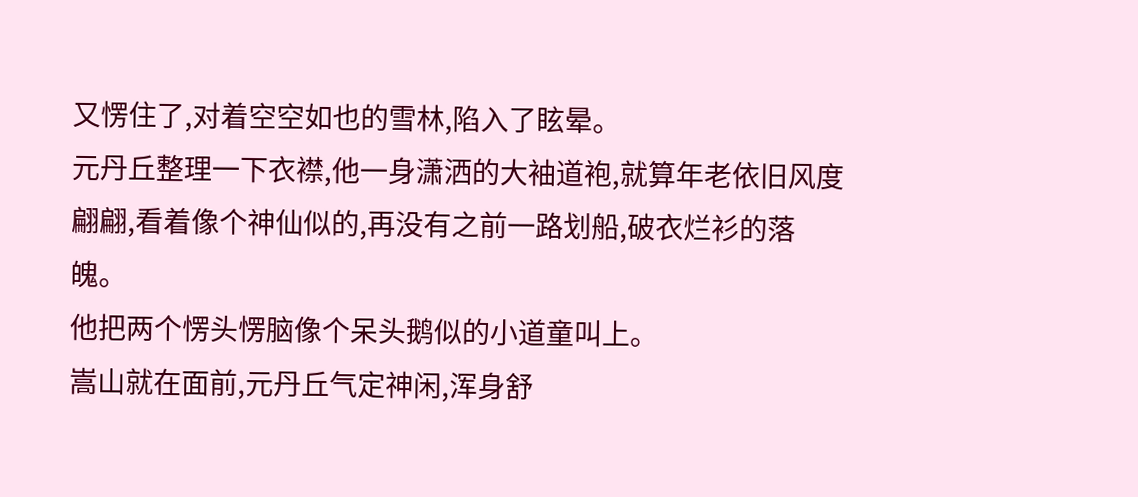又愣住了,对着空空如也的雪林,陷入了眩晕。
元丹丘整理一下衣襟,他一身潇洒的大袖道袍,就算年老依旧风度翩翩,看着像个神仙似的,再没有之前一路划船,破衣烂衫的落魄。
他把两个愣头愣脑像个呆头鹅似的小道童叫上。
嵩山就在面前,元丹丘气定神闲,浑身舒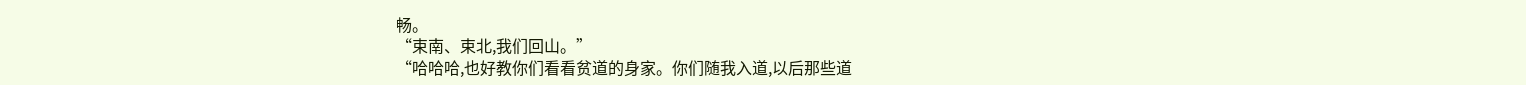畅。
“束南、束北,我们回山。”
“哈哈哈,也好教你们看看贫道的身家。你们随我入道,以后那些道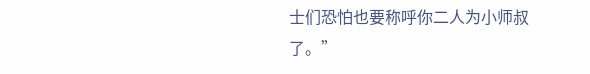士们恐怕也要称呼你二人为小师叔了。”